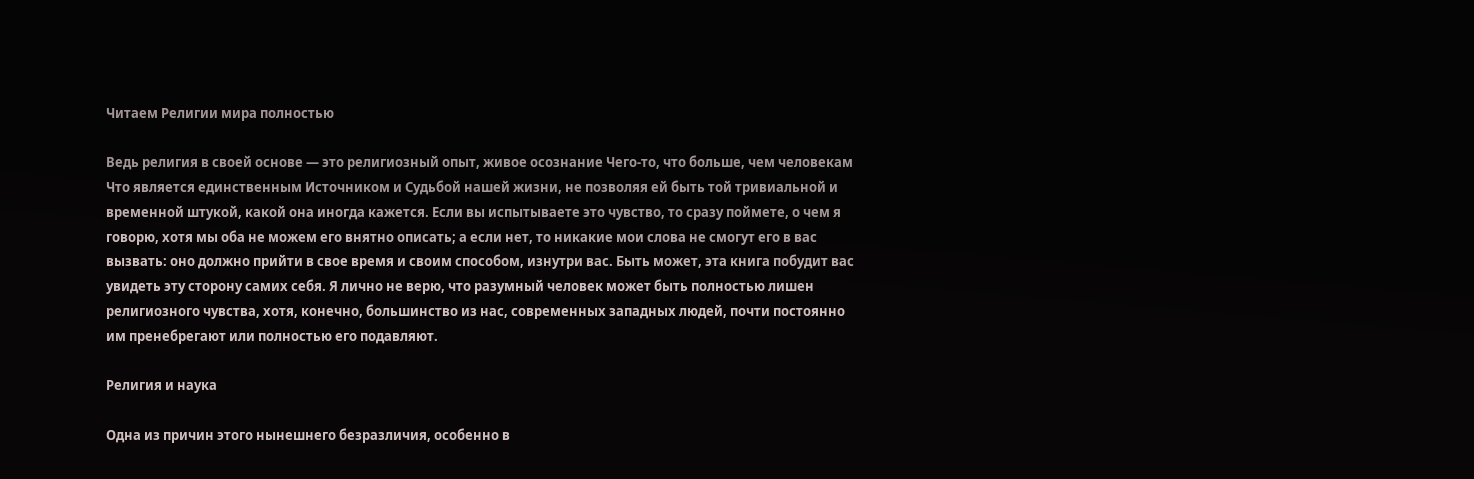Читаем Религии мира полностью

Ведь религия в своей основе — это религиозный опыт, живое осознание Чего-то, что больше, чем человекам Что является единственным Источником и Судьбой нашей жизни, не позволяя ей быть той тривиальной и временной штукой, какой она иногда кажется. Если вы испытываете это чувство, то сразу поймете, о чем я говорю, хотя мы оба не можем его внятно описать; а если нет, то никакие мои слова не смогут его в вас вызвать: оно должно прийти в свое время и своим способом, изнутри вас. Быть может, эта книга побудит вас увидеть эту сторону самих себя. Я лично не верю, что разумный человек может быть полностью лишен религиозного чувства, хотя, конечно, большинство из нас, современных западных людей, почти постоянно им пренебрегают или полностью его подавляют.

Религия и наука

Одна из причин этого нынешнего безразличия, особенно в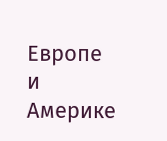Европе и Америке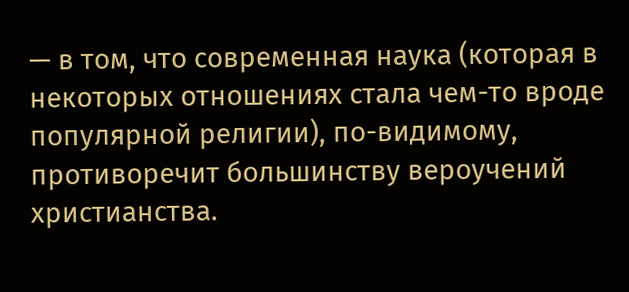— в том, что современная наука (которая в некоторых отношениях стала чем-то вроде популярной религии), по-видимому, противоречит большинству вероучений христианства.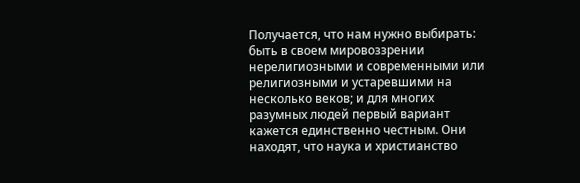Получается, что нам нужно выбирать: быть в своем мировоззрении нерелигиозными и современными или религиозными и устаревшими на несколько веков; и для многих разумных людей первый вариант кажется единственно честным. Они находят, что наука и христианство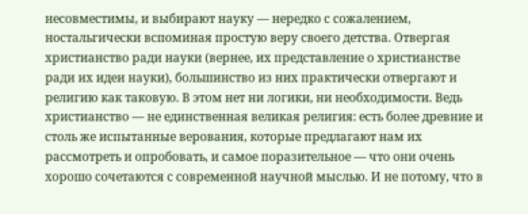несовместимы, и выбирают науку — нередко с сожалением, ностальгически вспоминая простую веру своего детства. Отвергая христианство ради науки (вернее, их представление о христианстве ради их идеи науки), большинство из них практически отвергают и религию как таковую. В этом нет ни логики, ни необходимости. Ведь христианство — не единственная великая религия: есть более древние и столь же испытанные верования, которые предлагают нам их рассмотреть и опробовать, и самое поразительное — что они очень хорошо сочетаются с современной научной мыслью. И не потому, что в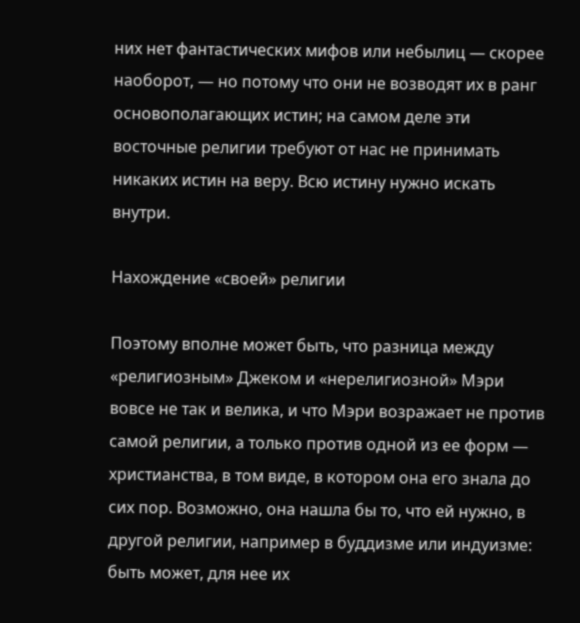них нет фантастических мифов или небылиц — скорее наоборот, — но потому что они не возводят их в ранг основополагающих истин; на самом деле эти восточные религии требуют от нас не принимать никаких истин на веру. Всю истину нужно искать внутри.

Нахождение «своей» религии

Поэтому вполне может быть, что разница между «религиозным» Джеком и «нерелигиозной» Мэри вовсе не так и велика, и что Мэри возражает не против самой религии, а только против одной из ее форм — христианства, в том виде, в котором она его знала до сих пор. Возможно, она нашла бы то, что ей нужно, в другой религии, например в буддизме или индуизме: быть может, для нее их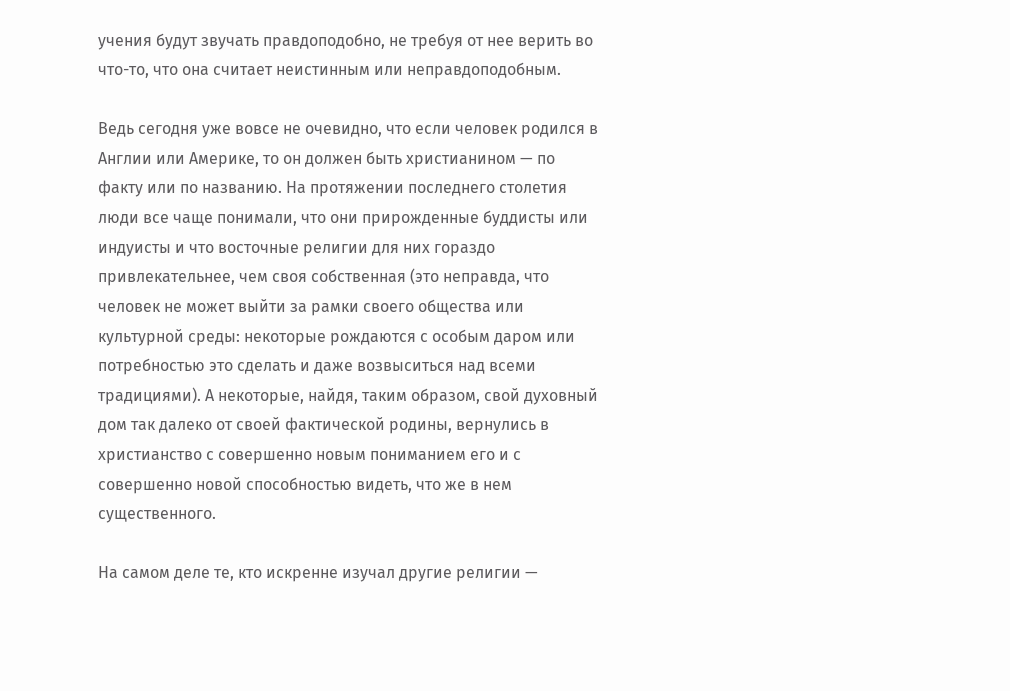учения будут звучать правдоподобно, не требуя от нее верить во что-то, что она считает неистинным или неправдоподобным.

Ведь сегодня уже вовсе не очевидно, что если человек родился в Англии или Америке, то он должен быть христианином — по факту или по названию. На протяжении последнего столетия люди все чаще понимали, что они прирожденные буддисты или индуисты и что восточные религии для них гораздо привлекательнее, чем своя собственная (это неправда, что человек не может выйти за рамки своего общества или культурной среды: некоторые рождаются с особым даром или потребностью это сделать и даже возвыситься над всеми традициями). А некоторые, найдя, таким образом, свой духовный дом так далеко от своей фактической родины, вернулись в христианство с совершенно новым пониманием его и с совершенно новой способностью видеть, что же в нем существенного.

На самом деле те, кто искренне изучал другие религии —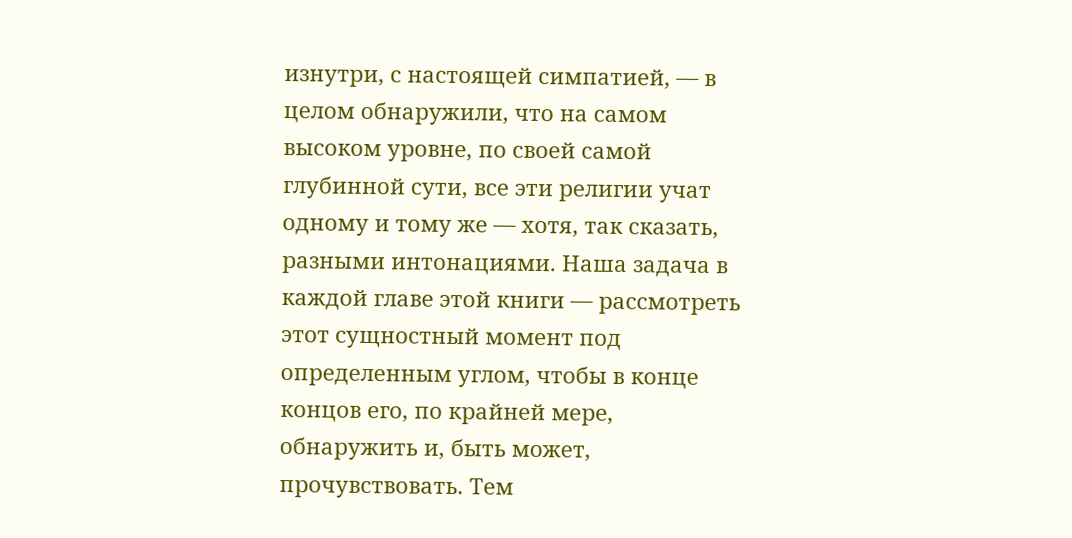изнутри, с настоящей симпатией, — в целом обнаружили, что на самом высоком уровне, по своей самой глубинной сути, все эти религии учат одному и тому же — хотя, так сказать, разными интонациями. Наша задача в каждой главе этой книги — рассмотреть этот сущностный момент под определенным углом, чтобы в конце концов его, по крайней мере, обнаружить и, быть может, прочувствовать. Тем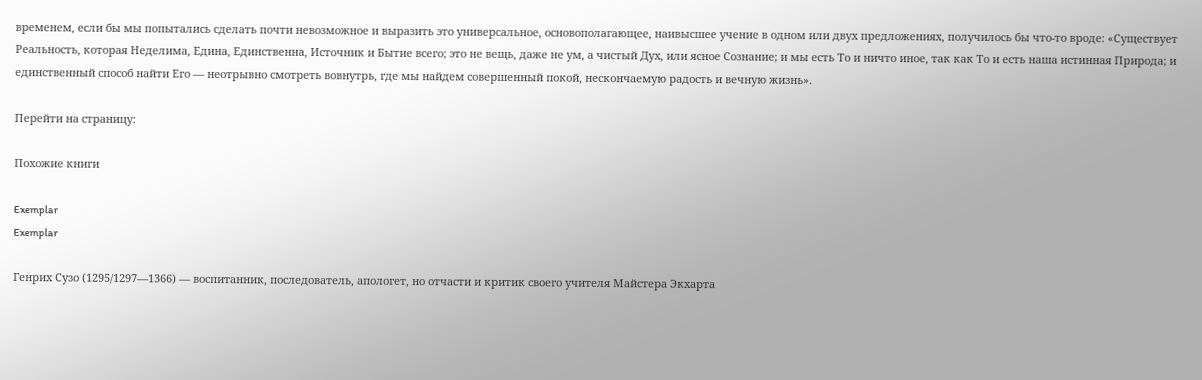временем, если бы мы попытались сделать почти невозможное и выразить это универсальное, основополагающее, наивысшее учение в одном или двух предложениях, получилось бы что-то вроде: «Существует Реальность, которая Неделима, Едина, Единственна, Источник и Бытие всего; это не вещь, даже не ум, а чистый Дух, или ясное Сознание; и мы есть То и ничто иное, так как То и есть наша истинная Природа; и единственный способ найти Его — неотрывно смотреть вовнутрь, где мы найдем совершенный покой, нескончаемую радость и вечную жизнь».

Перейти на страницу:

Похожие книги

Exemplar
Exemplar

Генрих Сузо (1295/1297—1366) — воспитанник, последователь, апологет, но отчасти и критик своего учителя Майстера Экхарта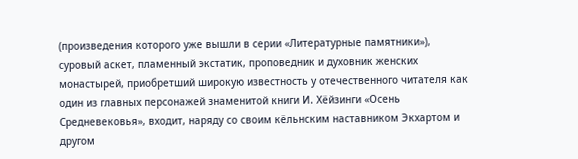(произведения которого уже вышли в серии «Литературные памятники»), суровый аскет, пламенный экстатик, проповедник и духовник женских монастырей, приобретший широкую известность у отечественного читателя как один из главных персонажей знаменитой книги И. Хёйзинги «Осень Средневековья», входит, наряду со своим кёльнским наставником Экхартом и другом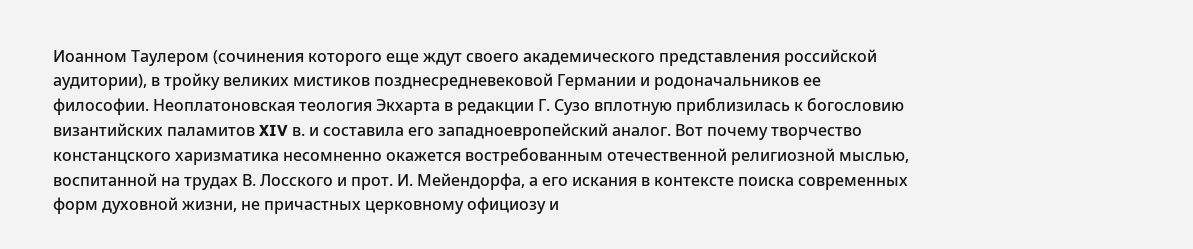Иоанном Таулером (сочинения которого еще ждут своего академического представления российской аудитории), в тройку великих мистиков позднесредневековой Германии и родоначальников ее философии. Неоплатоновская теология Экхарта в редакции Г. Сузо вплотную приблизилась к богословию византийских паламитов XIV в. и составила его западноевропейский аналог. Вот почему творчество констанцского харизматика несомненно окажется востребованным отечественной религиозной мыслью, воспитанной на трудах В. Лосского и прот. И. Мейендорфа, а его искания в контексте поиска современных форм духовной жизни, не причастных церковному официозу и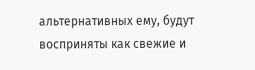альтернативных ему, будут восприняты как свежие и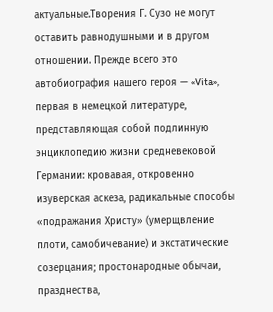актуальные.Творения Г. Сузо не могут оставить равнодушными и в другом отношении. Прежде всего это автобиография нашего героя — «Vita», первая в немецкой литературе, представляющая собой подлинную энциклопедию жизни средневековой Германии: кровавая, откровенно изуверская аскеза, радикальные способы «подражания Христу» (умерщвление плоти, самобичевание) и экстатические созерцания; простонародные обычаи, празднества,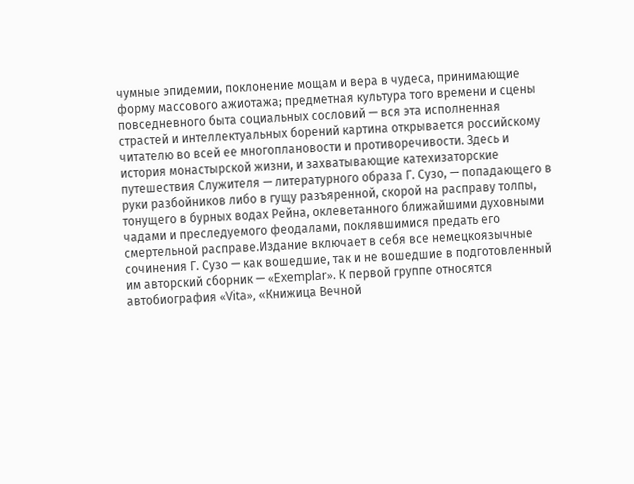чумные эпидемии, поклонение мощам и вера в чудеса, принимающие форму массового ажиотажа; предметная культура того времени и сцены повседневного быта социальных сословий — вся эта исполненная страстей и интеллектуальных борений картина открывается российскому читателю во всей ее многоплановости и противоречивости. Здесь и история монастырской жизни, и захватывающие катехизаторские путешествия Служителя — литературного образа Г. Сузо, — попадающего в руки разбойников либо в гущу разъяренной, скорой на расправу толпы, тонущего в бурных водах Рейна, оклеветанного ближайшими духовными чадами и преследуемого феодалами, поклявшимися предать его смертельной расправе.Издание включает в себя все немецкоязычные сочинения Г. Сузо — как вошедшие, так и не вошедшие в подготовленный им авторский сборник — «Exemplar». К первой группе относятся автобиография «Vita», «Книжица Вечной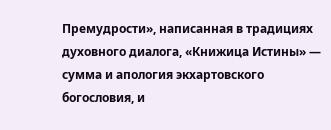Премудрости», написанная в традициях духовного диалога, «Книжица Истины» — сумма и апология экхартовского богословия, и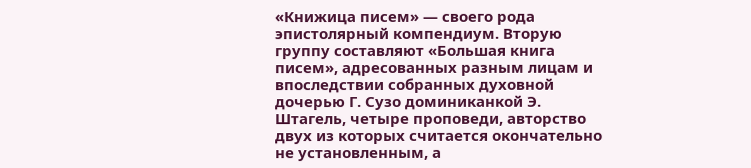«Книжица писем» — своего рода эпистолярный компендиум. Вторую группу составляют «Большая книга писем», адресованных разным лицам и впоследствии собранных духовной дочерью Г. Сузо доминиканкой Э. Штагель, четыре проповеди, авторство двух из которых считается окончательно не установленным, а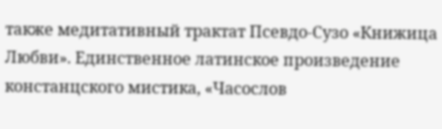также медитативный трактат Псевдо-Сузо «Книжица Любви». Единственное латинское произведение констанцского мистика, «Часослов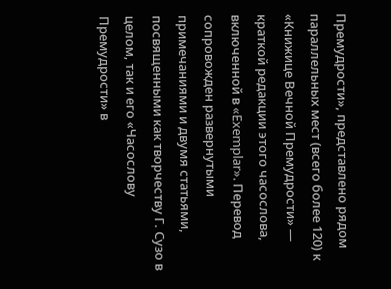Премудрости», представлено рядом параллельных мест (всего более 120) к «Книжице Вечной Премудрости» — краткой редакции этого часослова, включенной в «Exemplar». Перевод сопровожден развернутыми примечаниями и двумя статьями, посвященными как творчеству Г. Сузо в целом, так и его «Часослову Премудрости» в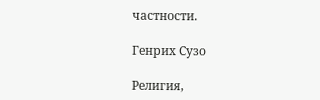частности.

Генрих Сузо

Религия,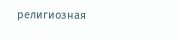религиозная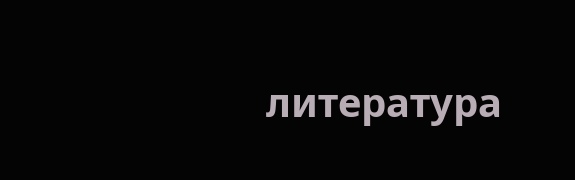литература